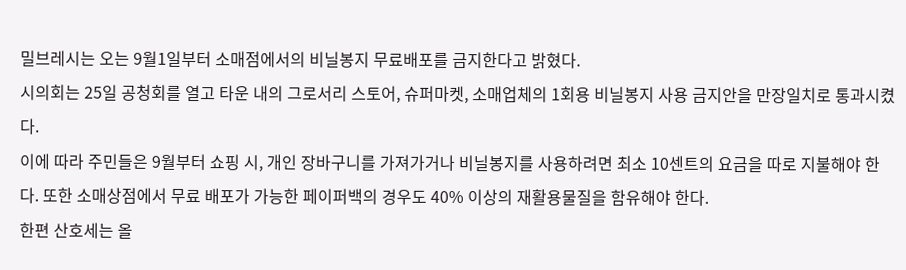밀브레시는 오는 9월1일부터 소매점에서의 비닐봉지 무료배포를 금지한다고 밝혔다.
시의회는 25일 공청회를 열고 타운 내의 그로서리 스토어, 슈퍼마켓, 소매업체의 1회용 비닐봉지 사용 금지안을 만장일치로 통과시켰다.
이에 따라 주민들은 9월부터 쇼핑 시, 개인 장바구니를 가져가거나 비닐봉지를 사용하려면 최소 10센트의 요금을 따로 지불해야 한다. 또한 소매상점에서 무료 배포가 가능한 페이퍼백의 경우도 40% 이상의 재활용물질을 함유해야 한다.
한편 산호세는 올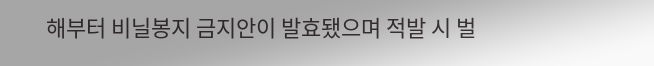해부터 비닐봉지 금지안이 발효됐으며 적발 시 벌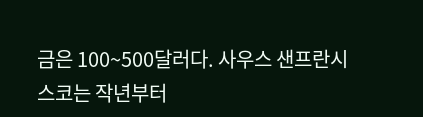금은 100~500달러다. 사우스 샌프란시스코는 작년부터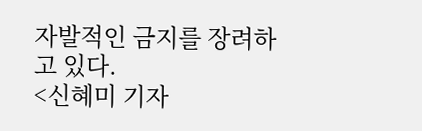자발적인 금지를 장려하고 있다.
<신혜미 기자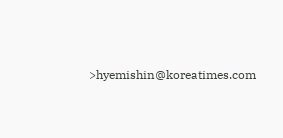>hyemishin@koreatimes.com